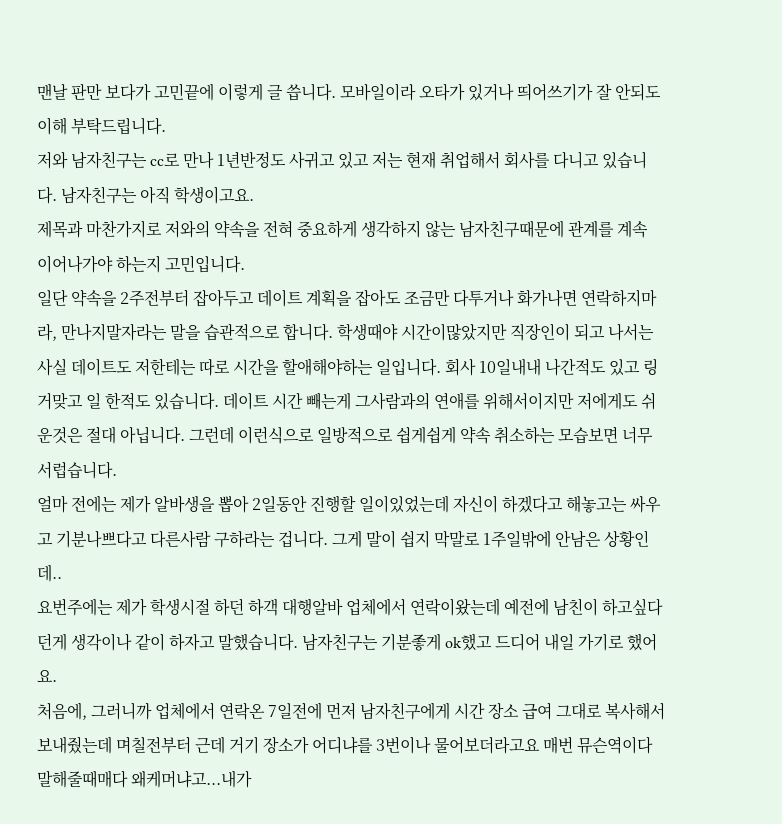맨날 판만 보다가 고민끝에 이렇게 글 씁니다. 모바일이라 오타가 있거나 띄어쓰기가 잘 안되도 이해 부탁드립니다.
저와 남자친구는 cc로 만나 1년반정도 사귀고 있고 저는 현재 취업해서 회사를 다니고 있습니다. 남자친구는 아직 학생이고요.
제목과 마찬가지로 저와의 약속을 전혀 중요하게 생각하지 않는 남자친구때문에 관계를 계속 이어나가야 하는지 고민입니다.
일단 약속을 2주전부터 잡아두고 데이트 계획을 잡아도 조금만 다투거나 화가나면 연락하지마라, 만나지말자라는 말을 습관적으로 합니다. 학생때야 시간이많았지만 직장인이 되고 나서는 사실 데이트도 저한테는 따로 시간을 할애해야하는 일입니다. 회사 10일내내 나간적도 있고 링거맞고 일 한적도 있습니다. 데이트 시간 빼는게 그사람과의 연애를 위해서이지만 저에게도 쉬운것은 절대 아닙니다. 그런데 이런식으로 일방적으로 쉽게쉽게 약속 취소하는 모습보면 너무 서럽습니다.
얼마 전에는 제가 알바생을 뽑아 2일동안 진행할 일이있었는데 자신이 하겠다고 해놓고는 싸우고 기분나쁘다고 다른사람 구하라는 겁니다. 그게 말이 쉽지 막말로 1주일밖에 안남은 상황인데..
요번주에는 제가 학생시절 하던 하객 대행알바 업체에서 연락이왔는데 예전에 남친이 하고싶다던게 생각이나 같이 하자고 말했습니다. 남자친구는 기분좋게 ok했고 드디어 내일 가기로 했어요.
처음에, 그러니까 업체에서 연락온 7일전에 먼저 남자친구에게 시간 장소 급여 그대로 복사해서 보내줬는데 며칠전부터 근데 거기 장소가 어디냐를 3번이나 물어보더라고요 매번 뮤슨역이다 말해줄때매다 왜케머냐고...내가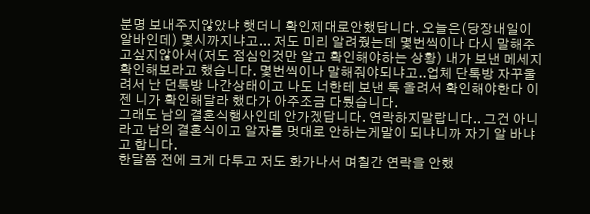분명 보내주지않았냐 햇더니 확인제대로안했답니다. 오늘은(당장내일이 알바인데) 몇시까지냐고... 저도 미리 알려줬는데 몇번씩이나 다시 말해주고싶지않아서(저도 점심인것만 알고 확인해야하는 상황) 내가 보낸 메세지 확인해보라고 했습니다. 몇번씩이나 말해줘야되냐고..업체 단톡방 자꾸울려서 난 던톡방 나간상태이고 나도 너한테 보낸 톡 올려서 확인해야한다 이젠 니가 확인해달라 했다가 아주조금 다퉜습니다.
그래도 남의 결혼식행사인데 안가겠답니다. 연락하지말랍니다.. 그건 아니라고 남의 결혼식이고 알자를 멋대로 안하는게말이 되냐니까 자기 알 바냐고 합니다.
한달쯤 전에 크게 다투고 저도 화가나서 며칠간 연락을 안했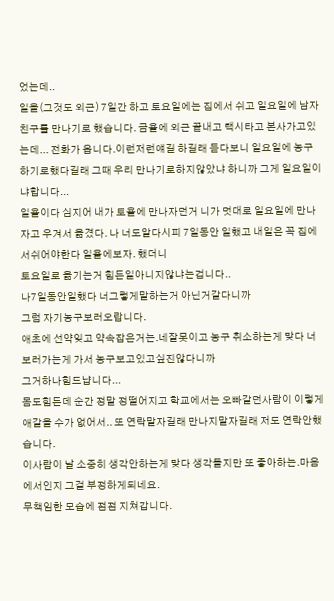었는데..
일을(그것도 외근) 7일간 하고 토요일에는 집에서 쉬고 일요일에 남자친구를 만나기로 했습니다. 금욜에 외근 끝내고 택시타고 본사가고있는데... 전화가 옵니다.이런저런얘길 하길래 듣다보니 일요일에 농구하기로했다길래 그때 우리 만나기로하지않았냐 하니까 그게 일요일이냐합니다...
일욜이다 심지어 내가 토욜에 만나자던거 니가 멋대로 일요일에 만나자고 우겨서 옮겼다. 나 너도알다시피 7일동안 일했고 내일은 꼭 집에서쉬어야한다 일욜에보자. 했더니
토요일로 옮기는거 힘든일아니지않냐는겁니다..
나7일동안일했다 너그렇게말하는거 아닌거같다니까
그럼 자기농구보러오랍니다.
애초에 선약잊고 약속잡은거는.네잘못이고 농구 취소하는게 맞다 너보러가는게 가서 농구보고있고싶진않다니까
그거하나힘드냡니다...
몸도힘든데 순간 정말 정떨어지고 학교에서는 오빠같던사람이 이렇게 애같을 수가 없어서.. 또 연락말자길래 만나지말자길래 저도 연락안했습니다.
이사람이 날 소중히 생각안하는게 맞다 생각들지만 또 좋아하는.마음에서인지 그걸 부정하게되네요.
무책임한 모습에 점점 지쳐갑니다.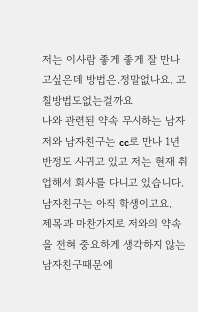저는 이사람 좋게 좋게 잘 만나고싶은데 방법은.정말없나요. 고칠방법도없는걸까요
나와 관련된 약속 무시하는 남자
저와 남자친구는 cc로 만나 1년반정도 사귀고 있고 저는 현재 취업해서 회사를 다니고 있습니다. 남자친구는 아직 학생이고요.
제목과 마찬가지로 저와의 약속을 전혀 중요하게 생각하지 않는 남자친구때문에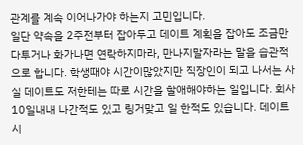관계를 계속 이어나가야 하는지 고민입니다.
일단 약속을 2주전부터 잡아두고 데이트 계획을 잡아도 조금만 다투거나 화가나면 연락하지마라, 만나지말자라는 말을 습관적으로 합니다. 학생때야 시간이많았지만 직장인이 되고 나서는 사실 데이트도 저한테는 따로 시간을 할애해야하는 일입니다. 회사 10일내내 나간적도 있고 링거맞고 일 한적도 있습니다. 데이트 시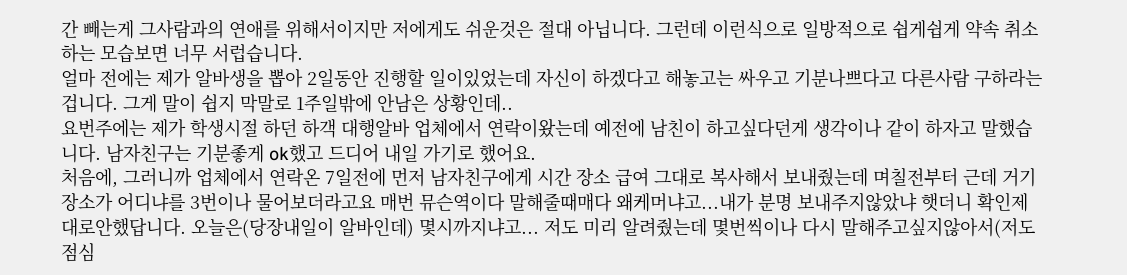간 빼는게 그사람과의 연애를 위해서이지만 저에게도 쉬운것은 절대 아닙니다. 그런데 이런식으로 일방적으로 쉽게쉽게 약속 취소하는 모습보면 너무 서럽습니다.
얼마 전에는 제가 알바생을 뽑아 2일동안 진행할 일이있었는데 자신이 하겠다고 해놓고는 싸우고 기분나쁘다고 다른사람 구하라는 겁니다. 그게 말이 쉽지 막말로 1주일밖에 안남은 상황인데..
요번주에는 제가 학생시절 하던 하객 대행알바 업체에서 연락이왔는데 예전에 남친이 하고싶다던게 생각이나 같이 하자고 말했습니다. 남자친구는 기분좋게 ok했고 드디어 내일 가기로 했어요.
처음에, 그러니까 업체에서 연락온 7일전에 먼저 남자친구에게 시간 장소 급여 그대로 복사해서 보내줬는데 며칠전부터 근데 거기 장소가 어디냐를 3번이나 물어보더라고요 매번 뮤슨역이다 말해줄때매다 왜케머냐고...내가 분명 보내주지않았냐 햇더니 확인제대로안했답니다. 오늘은(당장내일이 알바인데) 몇시까지냐고... 저도 미리 알려줬는데 몇번씩이나 다시 말해주고싶지않아서(저도 점심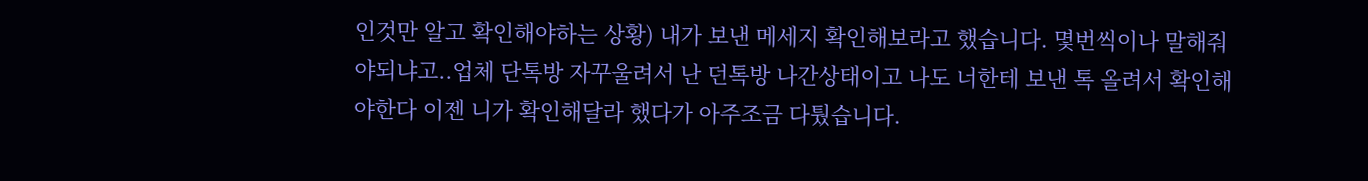인것만 알고 확인해야하는 상황) 내가 보낸 메세지 확인해보라고 했습니다. 몇번씩이나 말해줘야되냐고..업체 단톡방 자꾸울려서 난 던톡방 나간상태이고 나도 너한테 보낸 톡 올려서 확인해야한다 이젠 니가 확인해달라 했다가 아주조금 다퉜습니다.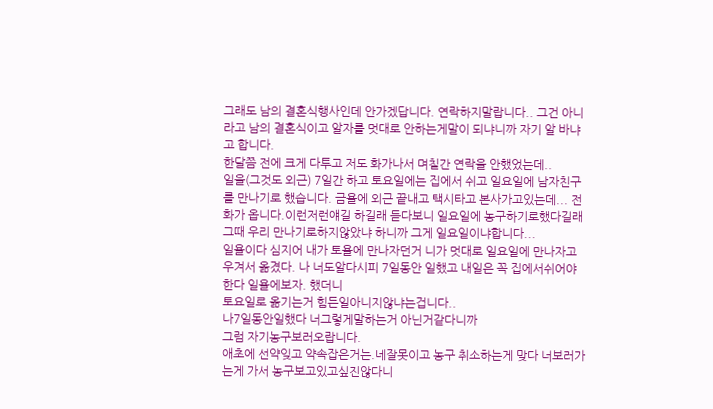그래도 남의 결혼식행사인데 안가겠답니다. 연락하지말랍니다.. 그건 아니라고 남의 결혼식이고 알자를 멋대로 안하는게말이 되냐니까 자기 알 바냐고 합니다.
한달쯤 전에 크게 다투고 저도 화가나서 며칠간 연락을 안했었는데..
일을(그것도 외근) 7일간 하고 토요일에는 집에서 쉬고 일요일에 남자친구를 만나기로 했습니다. 금욜에 외근 끝내고 택시타고 본사가고있는데... 전화가 옵니다.이런저런얘길 하길래 듣다보니 일요일에 농구하기로했다길래 그때 우리 만나기로하지않았냐 하니까 그게 일요일이냐합니다...
일욜이다 심지어 내가 토욜에 만나자던거 니가 멋대로 일요일에 만나자고 우겨서 옮겼다. 나 너도알다시피 7일동안 일했고 내일은 꼭 집에서쉬어야한다 일욜에보자. 했더니
토요일로 옮기는거 힘든일아니지않냐는겁니다..
나7일동안일했다 너그렇게말하는거 아닌거같다니까
그럼 자기농구보러오랍니다.
애초에 선약잊고 약속잡은거는.네잘못이고 농구 취소하는게 맞다 너보러가는게 가서 농구보고있고싶진않다니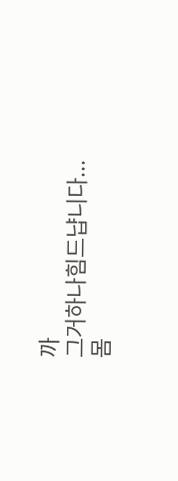까
그거하나힘드냡니다...
몸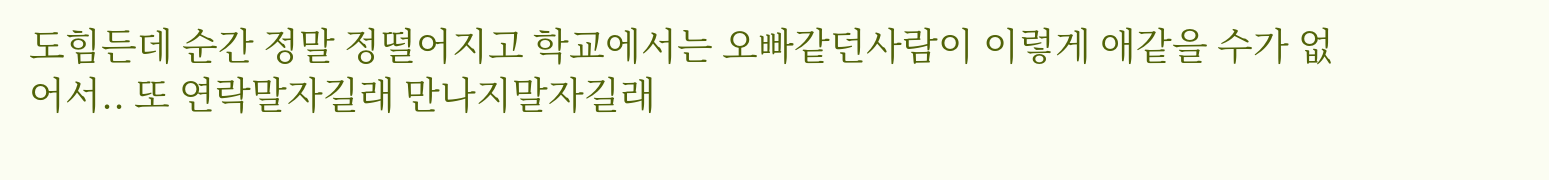도힘든데 순간 정말 정떨어지고 학교에서는 오빠같던사람이 이렇게 애같을 수가 없어서.. 또 연락말자길래 만나지말자길래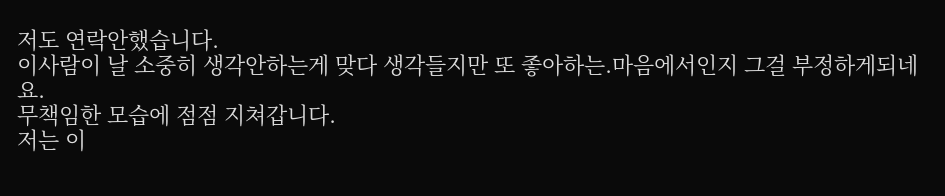저도 연락안했습니다.
이사람이 날 소중히 생각안하는게 맞다 생각들지만 또 좋아하는.마음에서인지 그걸 부정하게되네요.
무책임한 모습에 점점 지쳐갑니다.
저는 이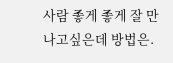사람 좋게 좋게 잘 만나고싶은데 방법은.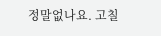정말없나요. 고칠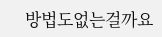방법도없는걸까요